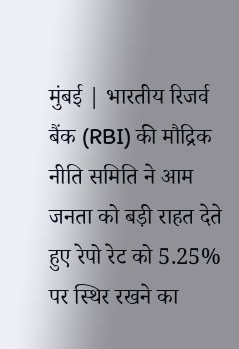मुंबई | भारतीय रिजर्व बैंक (RBI) की मौद्रिक नीति समिति ने आम जनता को बड़ी राहत देते हुए रेपो रेट को 5.25% पर स्थिर रखने का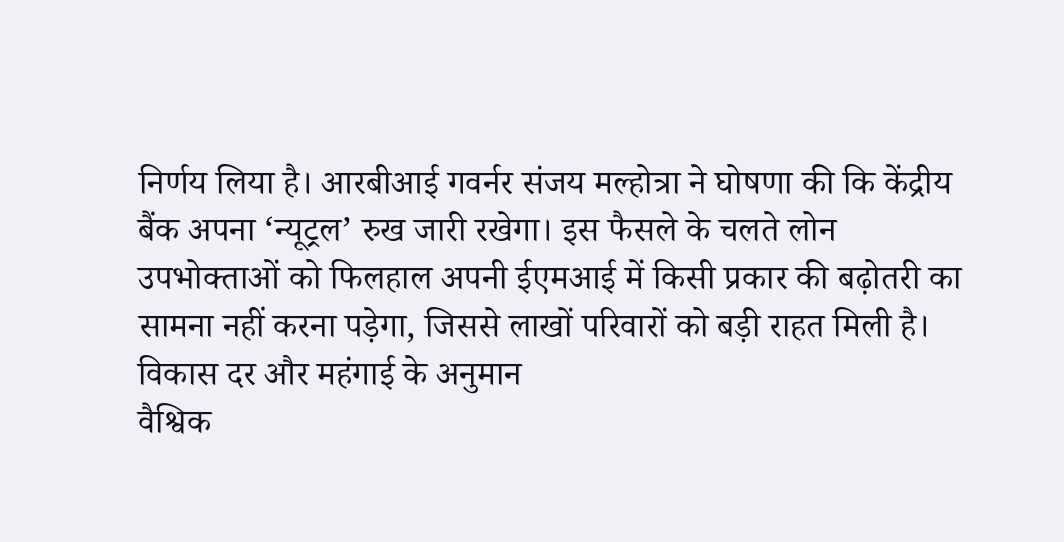निर्णय लिया है। आरबीआई गवर्नर संजय मल्होत्रा ने घोषणा की कि केंद्रीय बैंक अपना ‘न्यूट्रल’ रुख जारी रखेगा। इस फैसले के चलते लोन उपभोक्ताओं को फिलहाल अपनी ईएमआई में किसी प्रकार की बढ़ोतरी का सामना नहीं करना पड़ेगा, जिससे लाखों परिवारों को बड़ी राहत मिली है।
विकास दर और महंगाई के अनुमान
वैश्विक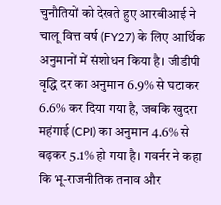चुनौतियों को देखते हुए आरबीआई ने चालू वित्त वर्ष (FY27) के लिए आर्थिक अनुमानों में संशोधन किया है। जीडीपी वृद्धि दर का अनुमान 6.9% से घटाकर 6.6% कर दिया गया है, जबकि खुदरा महंगाई (CPI) का अनुमान 4.6% से बढ़कर 5.1% हो गया है। गवर्नर ने कहा कि भू-राजनीतिक तनाव और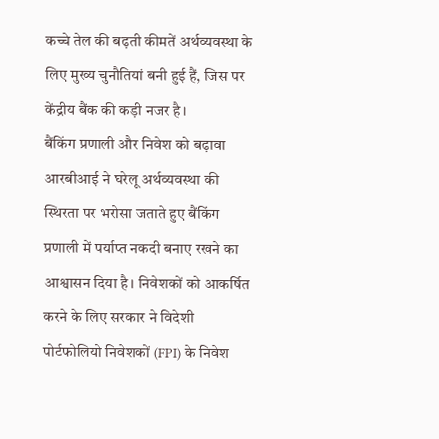कच्चे तेल की बढ़ती कीमतें अर्थव्यवस्था के लिए मुख्य चुनौतियां बनी हुई हैं, जिस पर केंद्रीय बैंक की कड़ी नजर है।
बैंकिंग प्रणाली और निवेश को बढ़ावा
आरबीआई ने घरेलू अर्थव्यवस्था की स्थिरता पर भरोसा जताते हुए बैंकिंग प्रणाली में पर्याप्त नकदी बनाए रखने का आश्वासन दिया है। निवेशकों को आकर्षित करने के लिए सरकार ने विदेशी पोर्टफोलियो निवेशकों (FPI) के निवेश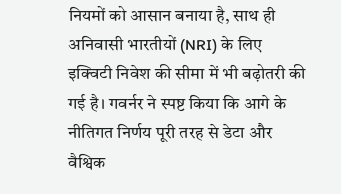नियमों को आसान बनाया है, साथ ही अनिवासी भारतीयों (NRI) के लिए इक्विटी निवेश की सीमा में भी बढ़ोतरी की गई है। गवर्नर ने स्पष्ट किया कि आगे के नीतिगत निर्णय पूरी तरह से डेटा और वैश्विक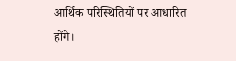आर्थिक परिस्थितियों पर आधारित होंगे।